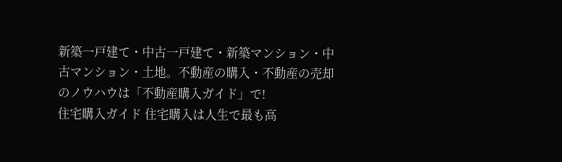新築一戸建て・中古一戸建て・新築マンション・中古マンション・土地。不動産の購入・不動産の売却のノウハウは「不動産購入ガイド」で!
住宅購入ガイド 住宅購入は人生で最も高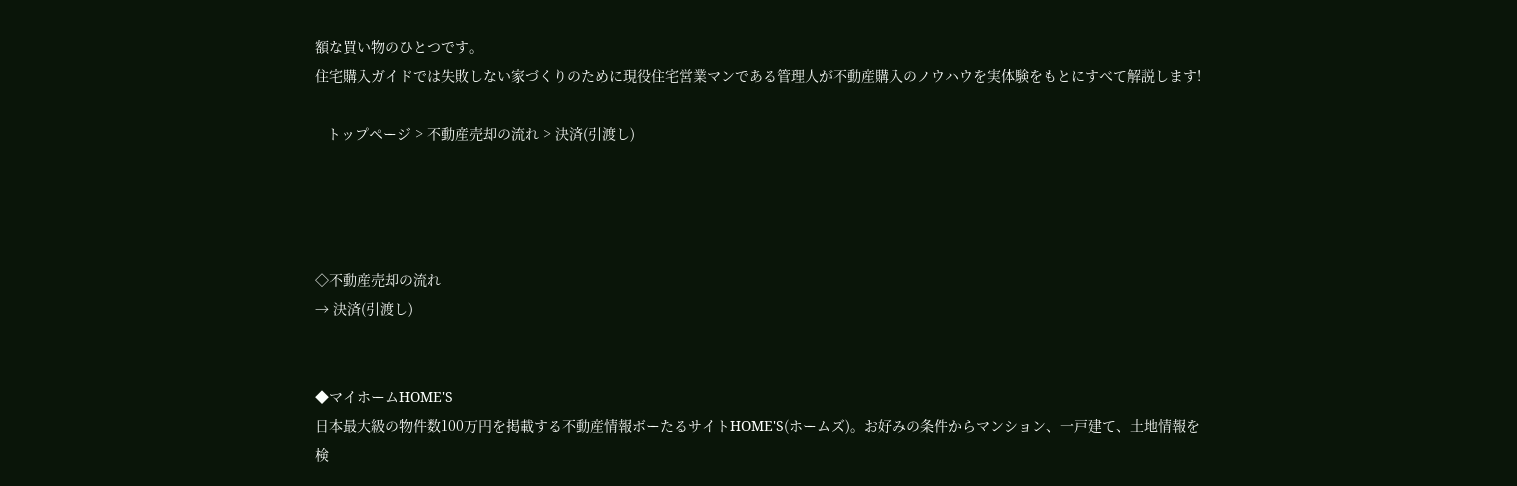額な買い物のひとつです。
住宅購入ガイドでは失敗しない家づくりのために現役住宅営業マンである管理人が不動産購入のノウハウを実体験をもとにすべて解説します!

   トップページ > 不動産売却の流れ > 決済(引渡し)




◇不動産売却の流れ
→ 決済(引渡し)


◆マイホームHOME'S
日本最大級の物件数100万円を掲載する不動産情報ボーたるサイトHOME'S(ホームズ)。お好みの条件からマンション、一戸建て、土地情報を検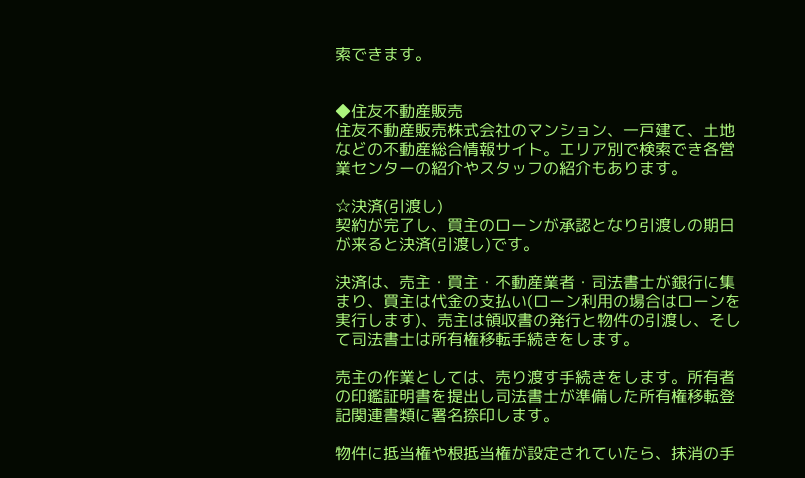索できます。


◆住友不動産販売
住友不動産販売株式会社のマンション、一戸建て、土地などの不動産総合情報サイト。エリア別で検索でき各営業センターの紹介やスタッフの紹介もあります。

☆決済(引渡し)
契約が完了し、買主のローンが承認となり引渡しの期日が来ると決済(引渡し)です。

決済は、売主・買主・不動産業者・司法書士が銀行に集まり、買主は代金の支払い(ローン利用の場合はローンを実行します)、売主は領収書の発行と物件の引渡し、そして司法書士は所有権移転手続きをします。

売主の作業としては、売り渡す手続きをします。所有者の印鑑証明書を提出し司法書士が準備した所有権移転登記関連書類に署名捺印します。

物件に抵当権や根抵当権が設定されていたら、抹消の手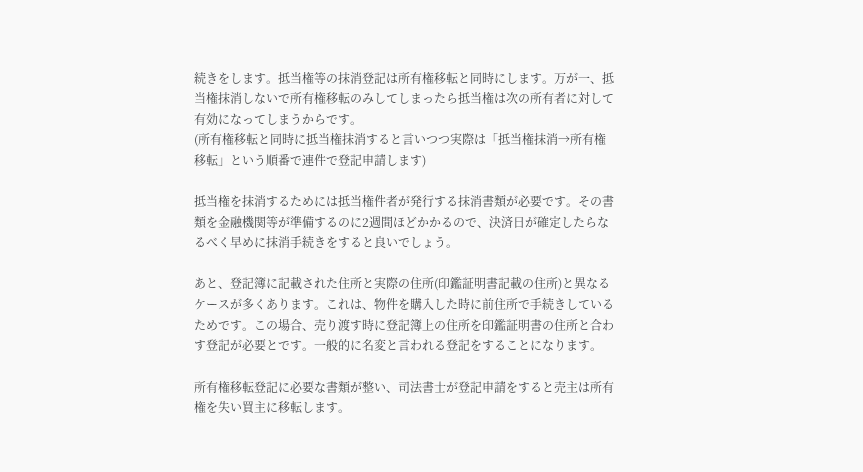続きをします。抵当権等の抹消登記は所有権移転と同時にします。万が一、抵当権抹消しないで所有権移転のみしてしまったら抵当権は次の所有者に対して有効になってしまうからです。
(所有権移転と同時に抵当権抹消すると言いつつ実際は「抵当権抹消→所有権移転」という順番で連件で登記申請します)

抵当権を抹消するためには抵当権件者が発行する抹消書類が必要です。その書類を金融機関等が準備するのに2週間ほどかかるので、決済日が確定したらなるべく早めに抹消手続きをすると良いでしょう。

あと、登記簿に記載された住所と実際の住所(印鑑証明書記載の住所)と異なるケースが多くあります。これは、物件を購入した時に前住所で手続きしているためです。この場合、売り渡す時に登記簿上の住所を印鑑証明書の住所と合わす登記が必要とです。一般的に名変と言われる登記をすることになります。

所有権移転登記に必要な書類が整い、司法書士が登記申請をすると売主は所有権を失い買主に移転します。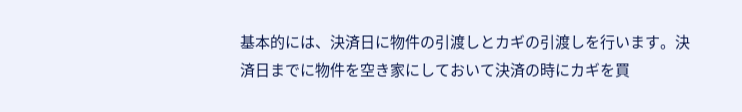基本的には、決済日に物件の引渡しとカギの引渡しを行います。決済日までに物件を空き家にしておいて決済の時にカギを買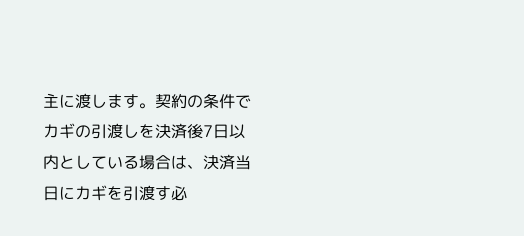主に渡します。契約の条件でカギの引渡しを決済後7日以内としている場合は、決済当日にカギを引渡す必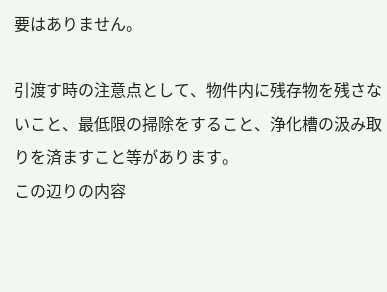要はありません。

引渡す時の注意点として、物件内に残存物を残さないこと、最低限の掃除をすること、浄化槽の汲み取りを済ますこと等があります。
この辺りの内容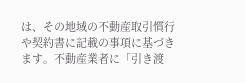は、その地域の不動産取引慣行や契約書に記載の事項に基づきます。不動産業者に「引き渡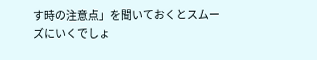す時の注意点」を聞いておくとスムーズにいくでしょ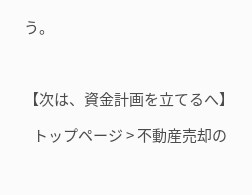う。



【次は、資金計画を立てるへ】

   トップページ > 不動産売却の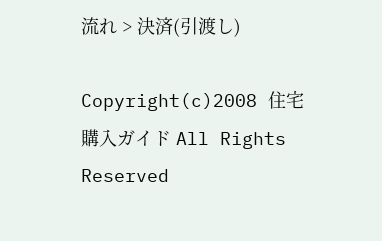流れ > 決済(引渡し)

Copyright(c)2008 住宅購入ガイド All Rights Reserved